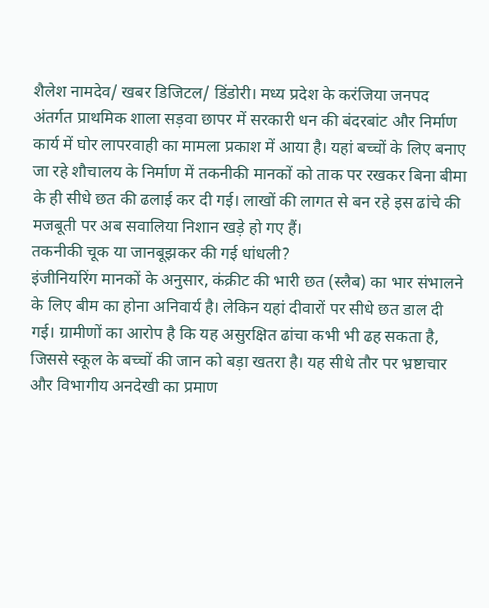शैलेश नामदेव/ खबर डिजिटल/ डिंडोरी। मध्य प्रदेश के करंजिया जनपद अंतर्गत प्राथमिक शाला सड़वा छापर में सरकारी धन की बंदरबांट और निर्माण कार्य में घोर लापरवाही का मामला प्रकाश में आया है। यहां बच्चों के लिए बनाए जा रहे शौचालय के निर्माण में तकनीकी मानकों को ताक पर रखकर बिना बीमा के ही सीधे छत की ढलाई कर दी गई। लाखों की लागत से बन रहे इस ढांचे की मजबूती पर अब सवालिया निशान खड़े हो गए हैं।
तकनीकी चूक या जानबूझकर की गई धांधली?
इंजीनियरिंग मानकों के अनुसार, कंक्रीट की भारी छत (स्लैब) का भार संभालने के लिए बीम का होना अनिवार्य है। लेकिन यहां दीवारों पर सीधे छत डाल दी गई। ग्रामीणों का आरोप है कि यह असुरक्षित ढांचा कभी भी ढह सकता है, जिससे स्कूल के बच्चों की जान को बड़ा खतरा है। यह सीधे तौर पर भ्रष्टाचार और विभागीय अनदेखी का प्रमाण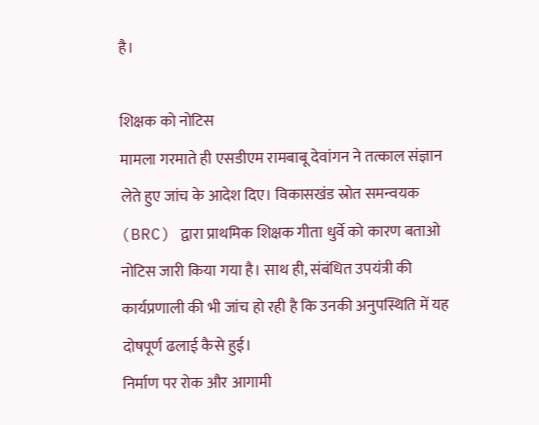है।

शिक्षक को नोटिस
मामला गरमाते ही एसडीएम रामबाबू देवांगन ने तत्काल संज्ञान लेते हुए जांच के आदेश दिए। विकासखंड स्रोत समन्वयक (BRC) द्वारा प्राथमिक शिक्षक गीता धुर्वे को कारण बताओ नोटिस जारी किया गया है। साथ ही, संबंधित उपयंत्री की कार्यप्रणाली की भी जांच हो रही है कि उनकी अनुपस्थिति में यह दोषपूर्ण ढलाई कैसे हुई।
निर्माण पर रोक और आगामी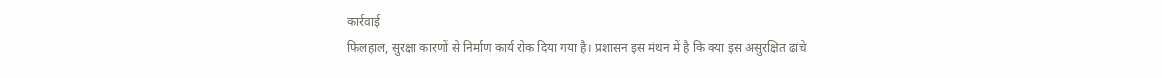कार्रवाई
फिलहाल, सुरक्षा कारणों से निर्माण कार्य रोक दिया गया है। प्रशासन इस मंथन में है कि क्या इस असुरक्षित ढांचे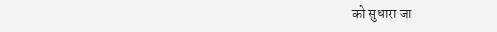को सुधारा जा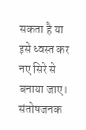सकता है या इसे ध्वस्त कर नए सिरे से बनाया जाए। संतोषजनक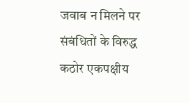जवाब न मिलने पर संबंधितों के विरुद्ध कठोर एकपक्षीय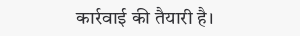कार्रवाई की तैयारी है।